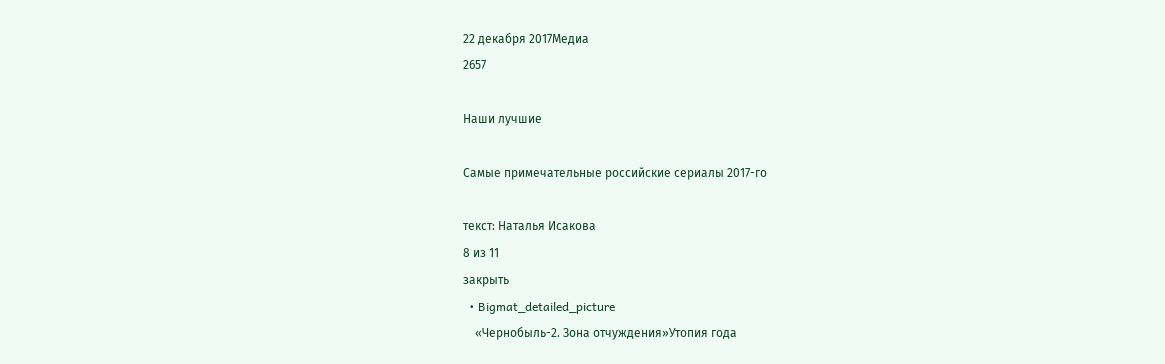22 декабря 2017Медиа
2657

Наши лучшие

Самые примечательные российские сериалы 2017-го

текст: Наталья Исакова
8 из 11
закрыть
  • Bigmat_detailed_picture
    «Чернобыль-2. Зона отчуждения»Утопия года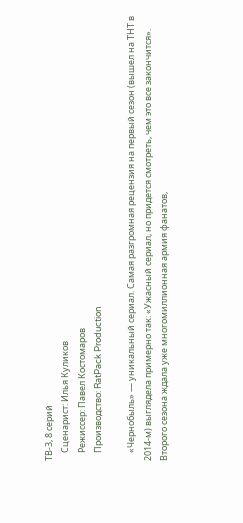ТВ-3, 8 серий
    Сценарист: Илья Куликов
    Режиссер: Павел Костомаров
    Производство: RatPack Production

    «Чернобыль» — уникальный сериал. Самая разгромная рецензия на первый сезон (вышел на ТНТ в 2014-м) выглядела примерно так: «Ужасный сериал, но придется смотреть, чем это все закончится». Второго сезона ждала уже многомиллионная армия фанатов,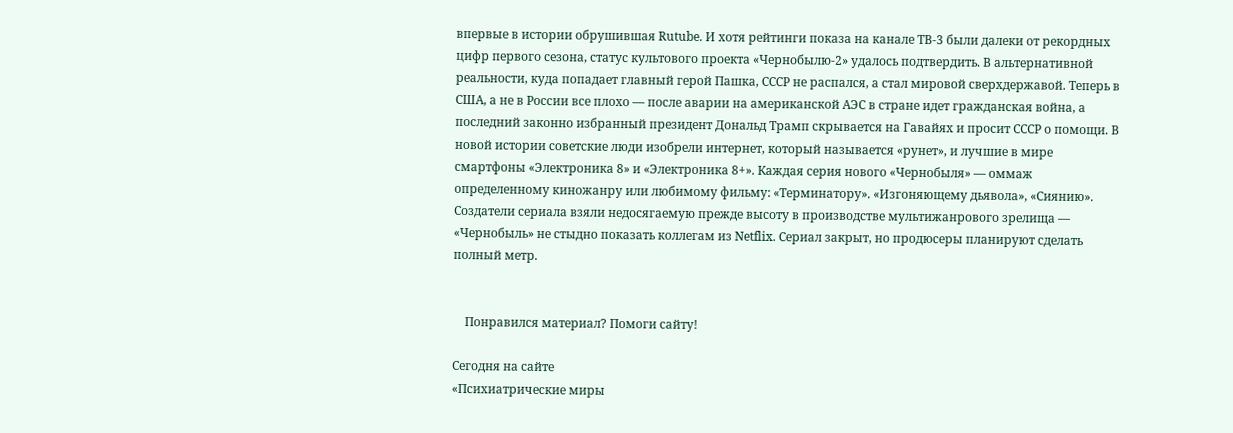впервые в истории обрушившая Rutube. И хотя рейтинги показа на канале ТВ-3 были далеки от рекордных цифр первого сезона, статус культового проекта «Чернобылю-2» удалось подтвердить. В альтернативной реальности, куда попадает главный герой Пашка, СССР не распался, а стал мировой сверхдержавой. Теперь в США, а не в России все плохо — после аварии на американской АЭС в стране идет гражданская война, а последний законно избранный президент Дональд Трамп скрывается на Гавайях и просит СССР о помощи. В новой истории советские люди изобрели интернет, который называется «рунет», и лучшие в мире смартфоны «Электроника 8» и «Электроника 8+». Каждая серия нового «Чернобыля» — оммаж определенному киножанру или любимому фильму: «Терминатору». «Изгоняющему дьявола», «Сиянию». Создатели сериала взяли недосягаемую прежде высоту в производстве мультижанрового зрелища — «Чернобыль» не стыдно показать коллегам из Netflix. Сериал закрыт, но продюсеры планируют сделать полный метр.


    Понравился материал? Помоги сайту!

Сегодня на сайте
«Психиатрические миры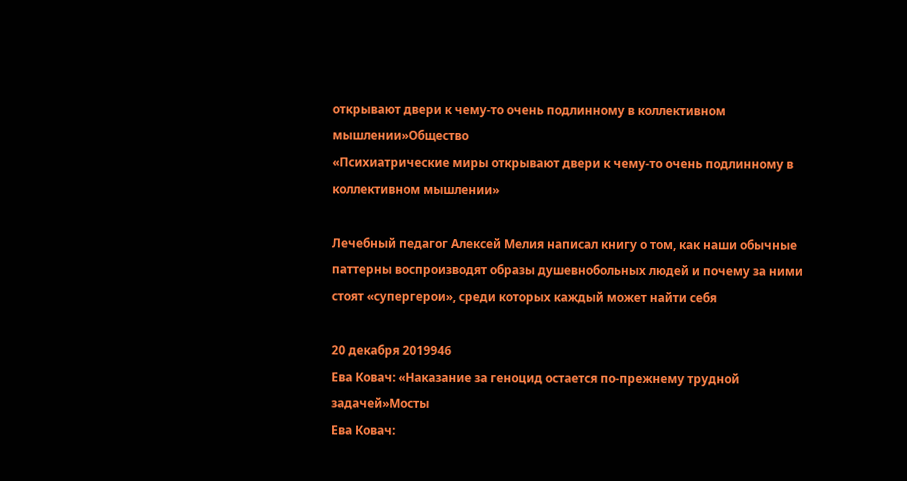открывают двери к чему-то очень подлинному в коллективном мышлении»Общество
«Психиатрические миры открывают двери к чему-то очень подлинному в коллективном мышлении»

Лечебный педагог Алексей Мелия написал книгу о том, как наши обычные паттерны воспроизводят образы душевнобольных людей и почему за ними стоят «супергерои», среди которых каждый может найти себя

20 декабря 2019946
Ева Ковач: «Наказание за геноцид остается по-прежнему трудной задачей»Мосты
Ева Ковач: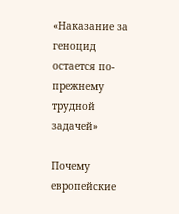«Наказание за геноцид остается по-прежнему трудной задачей»

Почему европейские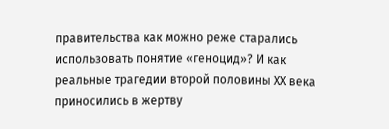правительства как можно реже старались использовать понятие «геноцид»? И как реальные трагедии второй половины ХХ века приносились в жертву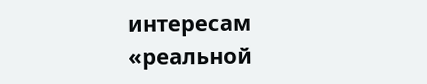интересам «реальной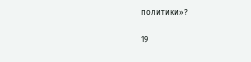политики»?

19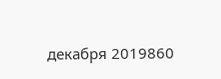декабря 2019860